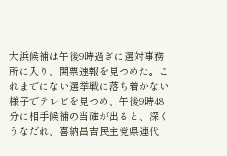大浜候補は午後9時過ぎに選対事務所に入り、開票速報を見つめた。これまでにない選挙戦に落ち着かない様子でテレビを見つめ、午後9時48分に相手候補の当確が出ると、深くうなだれ、喜納昌吉民主党県連代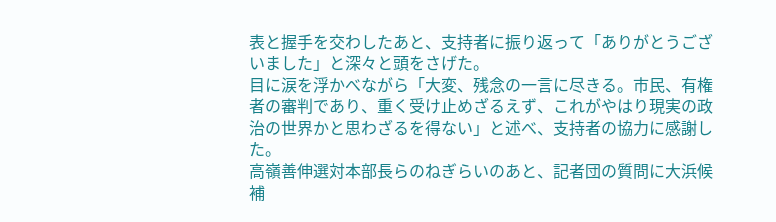表と握手を交わしたあと、支持者に振り返って「ありがとうございました」と深々と頭をさげた。
目に涙を浮かべながら「大変、残念の一言に尽きる。市民、有権者の審判であり、重く受け止めざるえず、これがやはり現実の政治の世界かと思わざるを得ない」と述べ、支持者の協力に感謝した。
高嶺善伸選対本部長らのねぎらいのあと、記者団の質問に大浜候補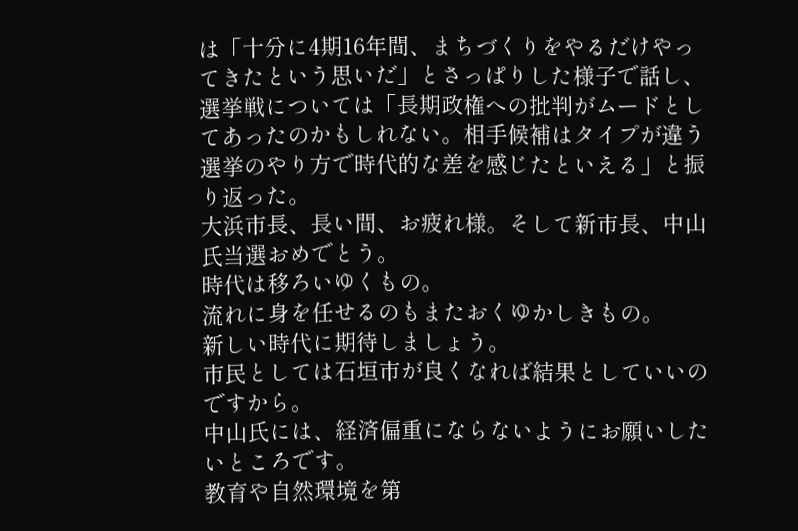は「十分に4期16年間、まちづくりをやるだけやってきたという思いだ」とさっぱりした様子で話し、選挙戦については「長期政権への批判がムードとしてあったのかもしれない。相手候補はタイプが違う選挙のやり方で時代的な差を感じたといえる」と振り返った。
大浜市長、長い間、お疲れ様。そして新市長、中山氏当選おめでとう。
時代は移ろいゆくもの。
流れに身を任せるのもまたおくゆかしきもの。
新しい時代に期待しましょう。
市民としては石垣市が良くなれば結果としていいのですから。
中山氏には、経済偏重にならないようにお願いしたいところです。
教育や自然環境を第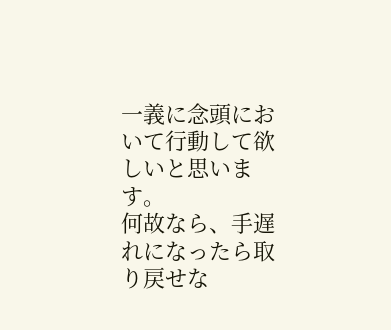一義に念頭において行動して欲しいと思います。
何故なら、手遅れになったら取り戻せな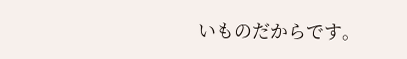いものだからです。